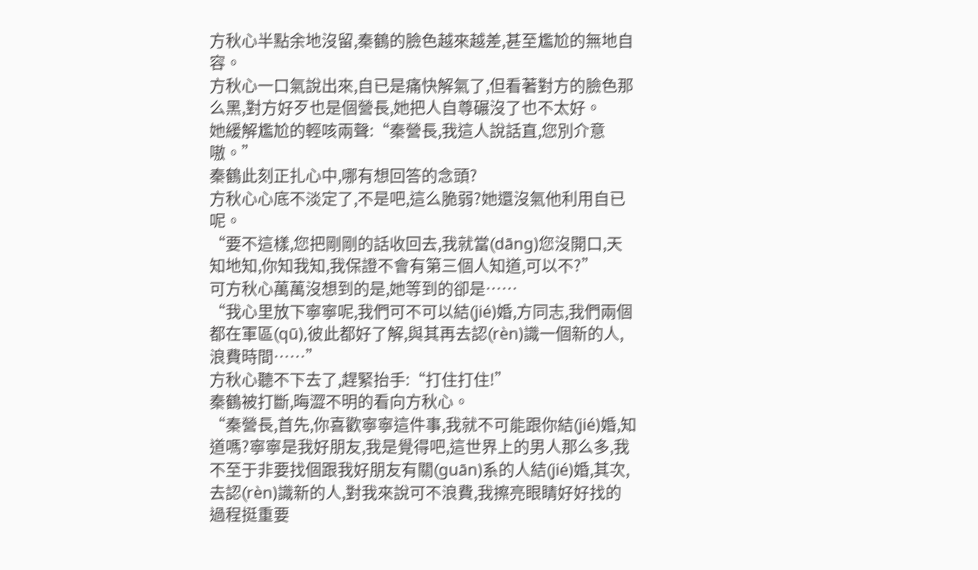方秋心半點余地沒留,秦鶴的臉色越來越差,甚至尷尬的無地自容。
方秋心一口氣說出來,自已是痛快解氣了,但看著對方的臉色那么黑,對方好歹也是個營長,她把人自尊碾沒了也不太好。
她緩解尷尬的輕咳兩聲:“秦營長,我這人說話直,您別介意嗷。”
秦鶴此刻正扎心中,哪有想回答的念頭?
方秋心心底不淡定了,不是吧,這么脆弱?她還沒氣他利用自已呢。
“要不這樣,您把剛剛的話收回去,我就當(dāng)您沒開口,天知地知,你知我知,我保證不會有第三個人知道,可以不?”
可方秋心萬萬沒想到的是,她等到的卻是……
“我心里放下寧寧呢,我們可不可以結(jié)婚,方同志,我們兩個都在軍區(qū),彼此都好了解,與其再去認(rèn)識一個新的人,浪費時間……”
方秋心聽不下去了,趕緊抬手:“打住打住!”
秦鶴被打斷,晦澀不明的看向方秋心。
“秦營長,首先,你喜歡寧寧這件事,我就不可能跟你結(jié)婚,知道嗎?寧寧是我好朋友,我是覺得吧,這世界上的男人那么多,我不至于非要找個跟我好朋友有關(guān)系的人結(jié)婚,其次,去認(rèn)識新的人,對我來說可不浪費,我擦亮眼睛好好找的過程挺重要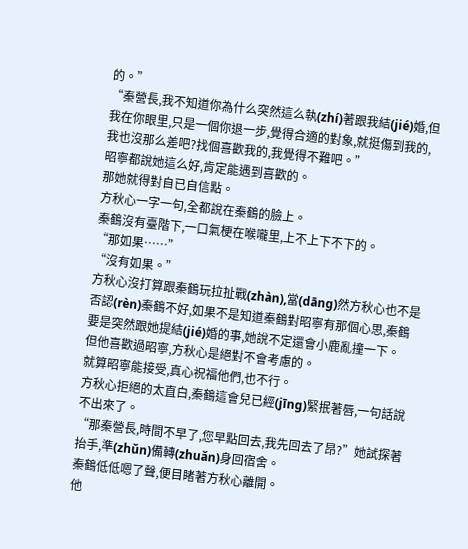的。”
“秦營長,我不知道你為什么突然這么執(zhí)著跟我結(jié)婚,但我在你眼里,只是一個你退一步,覺得合適的對象,就挺傷到我的,我也沒那么差吧?找個喜歡我的,我覺得不難吧。”
昭寧都說她這么好,肯定能遇到喜歡的。
那她就得對自已自信點。
方秋心一字一句,全都說在秦鶴的臉上。
秦鶴沒有臺階下,一口氣梗在喉嚨里,上不上下不下的。
“那如果……”
“沒有如果。”
方秋心沒打算跟秦鶴玩拉扯戰(zhàn),當(dāng)然方秋心也不是否認(rèn)秦鶴不好,如果不是知道秦鶴對昭寧有那個心思,秦鶴要是突然跟她提結(jié)婚的事,她說不定還會小鹿亂撞一下。
但他喜歡過昭寧,方秋心是絕對不會考慮的。
就算昭寧能接受,真心祝福他們,也不行。
方秋心拒絕的太直白,秦鶴這會兒已經(jīng)緊抿著唇,一句話說不出來了。
“那秦營長,時間不早了,您早點回去,我先回去了昂?”她試探著抬手,準(zhǔn)備轉(zhuǎn)身回宿舍。
秦鶴低低嗯了聲,便目睹著方秋心離開。
他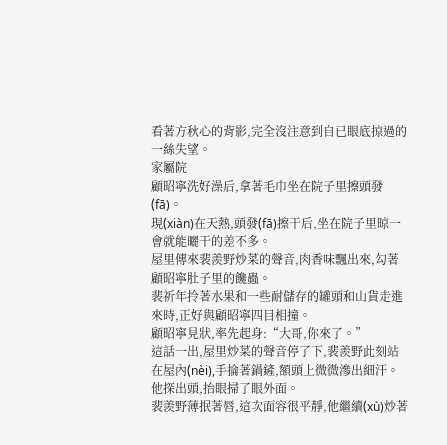看著方秋心的背影,完全沒注意到自已眼底掠過的一絲失望。
家屬院
顧昭寧洗好澡后,拿著毛巾坐在院子里擦頭發(fā)。
現(xiàn)在天熱,頭發(fā)擦干后,坐在院子里晾一會就能曬干的差不多。
屋里傳來裴羨野炒菜的聲音,肉香味飄出來,勾著顧昭寧肚子里的饞蟲。
裴祈年拎著水果和一些耐儲存的罐頭和山貨走進來時,正好與顧昭寧四目相撞。
顧昭寧見狀,率先起身:“大哥,你來了。”
這話一出,屋里炒菜的聲音停了下,裴羨野此刻站在屋內(nèi),手掄著鍋鏟,額頭上微微滲出細汗。
他探出頭,抬眼掃了眼外面。
裴羨野薄抿著唇,這次面容很平靜,他繼續(xù)炒著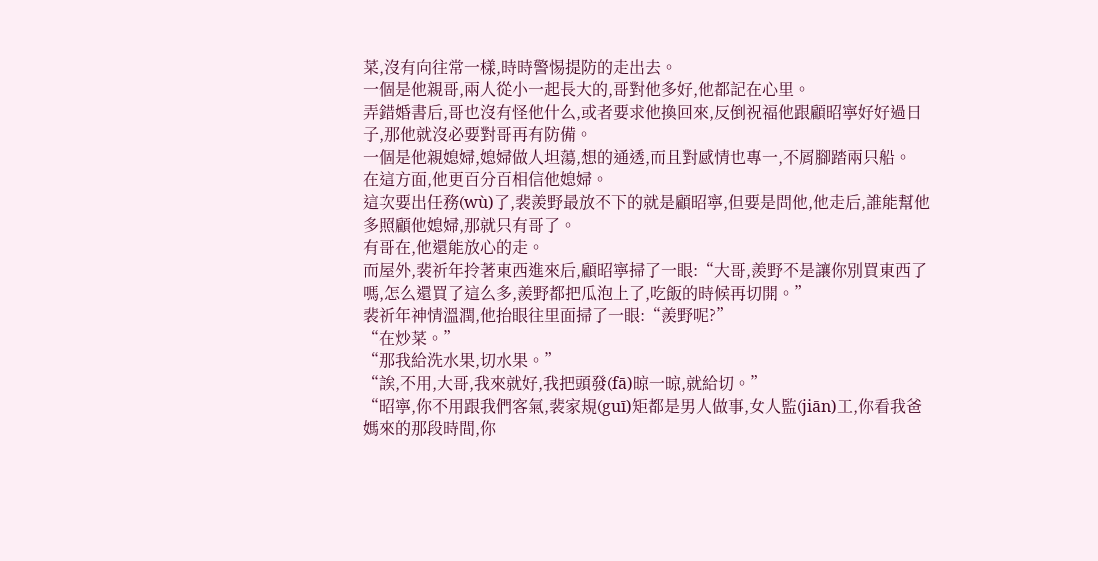菜,沒有向往常一樣,時時警惕提防的走出去。
一個是他親哥,兩人從小一起長大的,哥對他多好,他都記在心里。
弄錯婚書后,哥也沒有怪他什么,或者要求他換回來,反倒祝福他跟顧昭寧好好過日子,那他就沒必要對哥再有防備。
一個是他親媳婦,媳婦做人坦蕩,想的通透,而且對感情也專一,不屑腳踏兩只船。
在這方面,他更百分百相信他媳婦。
這次要出任務(wù)了,裴羨野最放不下的就是顧昭寧,但要是問他,他走后,誰能幫他多照顧他媳婦,那就只有哥了。
有哥在,他還能放心的走。
而屋外,裴祈年拎著東西進來后,顧昭寧掃了一眼:“大哥,羨野不是讓你別買東西了嗎,怎么還買了這么多,羨野都把瓜泡上了,吃飯的時候再切開。”
裴祈年神情溫潤,他抬眼往里面掃了一眼:“羨野呢?”
“在炒菜。”
“那我給洗水果,切水果。”
“誒,不用,大哥,我來就好,我把頭發(fā)晾一晾,就給切。”
“昭寧,你不用跟我們客氣,裴家規(guī)矩都是男人做事,女人監(jiān)工,你看我爸媽來的那段時間,你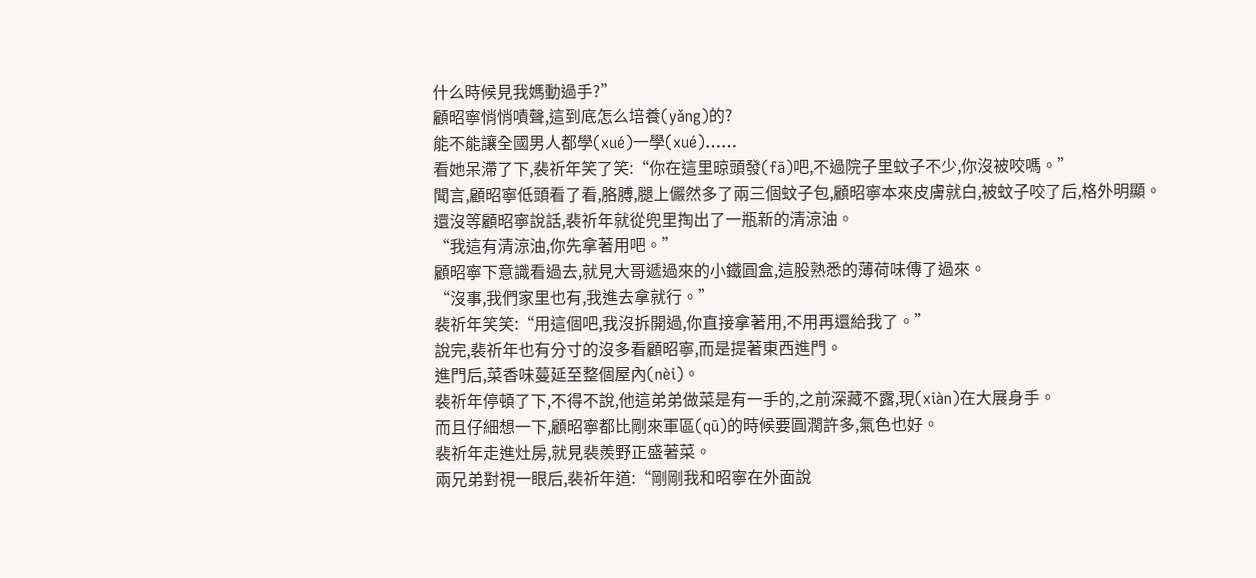什么時候見我媽動過手?”
顧昭寧悄悄嘖聲,這到底怎么培養(yǎng)的?
能不能讓全國男人都學(xué)一學(xué)……
看她呆滯了下,裴祈年笑了笑:“你在這里晾頭發(fā)吧,不過院子里蚊子不少,你沒被咬嗎。”
聞言,顧昭寧低頭看了看,胳膊,腿上儼然多了兩三個蚊子包,顧昭寧本來皮膚就白,被蚊子咬了后,格外明顯。
還沒等顧昭寧說話,裴祈年就從兜里掏出了一瓶新的清涼油。
“我這有清涼油,你先拿著用吧。”
顧昭寧下意識看過去,就見大哥遞過來的小鐵圓盒,這股熟悉的薄荷味傳了過來。
“沒事,我們家里也有,我進去拿就行。”
裴祈年笑笑:“用這個吧,我沒拆開過,你直接拿著用,不用再還給我了。”
說完,裴祈年也有分寸的沒多看顧昭寧,而是提著東西進門。
進門后,菜香味蔓延至整個屋內(nèi)。
裴祈年停頓了下,不得不說,他這弟弟做菜是有一手的,之前深藏不露,現(xiàn)在大展身手。
而且仔細想一下,顧昭寧都比剛來軍區(qū)的時候要圓潤許多,氣色也好。
裴祈年走進灶房,就見裴羨野正盛著菜。
兩兄弟對視一眼后,裴祈年道:“剛剛我和昭寧在外面說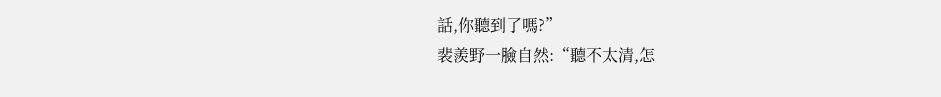話,你聽到了嗎?”
裴羨野一臉自然:“聽不太清,怎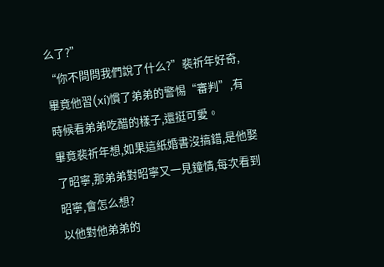么了?”
“你不問問我們說了什么?”裴祈年好奇,畢竟他習(xí)慣了弟弟的警惕“審判”,有時候看弟弟吃醋的樣子,還挺可愛。
畢竟裴祈年想,如果這紙婚書沒搞錯,是他娶了昭寧,那弟弟對昭寧又一見鐘情,每次看到昭寧,會怎么想?
以他對他弟弟的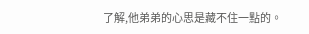了解,他弟弟的心思是藏不住一點的。